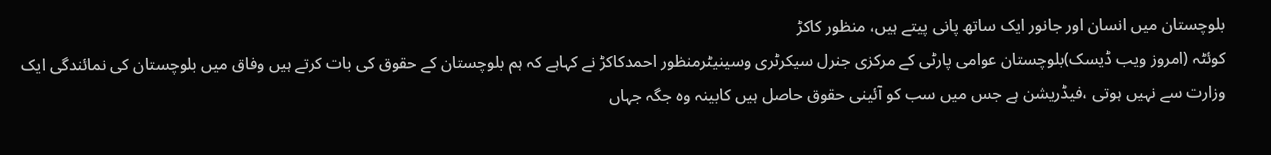بلوچستان میں انسان اور جانور ایک ساتھ پانی پیتے ہیں، منظور کاکڑ
کوئٹہ (امروز ویب ڈیسک)بلوچستان عوامی پارٹی کے مرکزی جنرل سیکرٹری وسینیٹرمنظور احمدکاکڑ نے کہاہے کہ ہم بلوچستان کے حقوق کی بات کرتے ہیں وفاق میں بلوچستان کی نمائندگی ایک وزارت سے نہیں ہوتی ،فیڈریشن ہے جس میں سب کو آئینی حقوق حاصل ہیں کابینہ وہ جگہ جہاں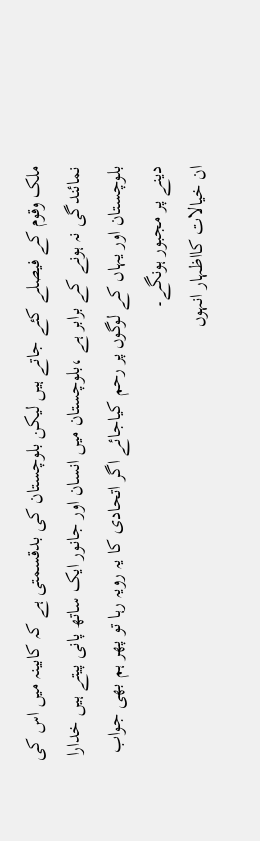ملک وقوم کے فیصلے کئے جاتے ہیں لیکن بلوچستان کی بدقسمتی ہے کہ کابینہ میں اس کی نمائندگی نہ ہونے کے برابر ہے ،بلوچستان میں انسان اور جانور ایک ساتھ پانی پیتے ہیں خدارا بلوچستان اور یہاں کے لوگوں پر رحم کیاجائے اگر اتحادی کا یہ رویہ رہا تو پھر ہم بھی جواب دینے پر مجبور ہونگے۔
ان خیالات کااظہار انہوں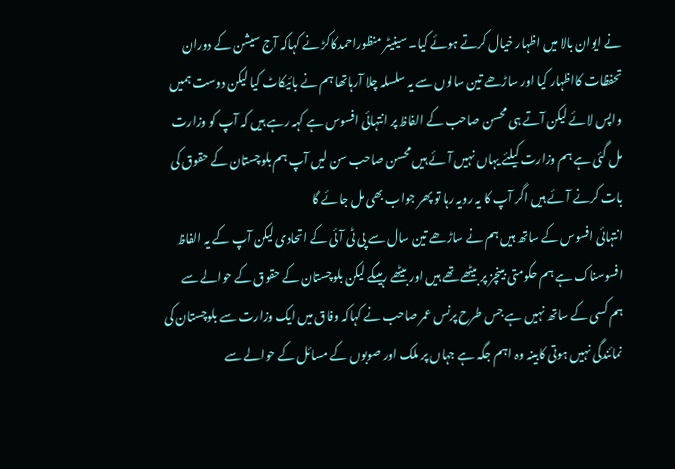نے ایوان بالا میں اظہار خیال کرتے ہوئے کیا۔ سینیٹر منظوراحمدکاکڑ نے کہاکہ آج سیشن کے دوران تحفظات کااظہار کیا اور ساڑھے تین سالوں سے یہ سلسلہ چلا آرہاتھا ہم نے بائیکاٹ کیا لیکن دوست ہمیں واپس لائے لیکن آتے ہی محسن صاحب کے الفاظ پر انتہائی افسوس ہے کہہ رہے ہیں کہ آپ کو وزارت مل گئی ہے ہم وزارت کیلئے یہاں نہیں آئے ہیں محسن صاحب سن لیں آپ ہم بلوچستان کے حقوق کی بات کرنے آئے ہیں اگر آپ کا یہ رویہ رہا تو پھر جواب بھی مل جائے گا
انتہائی افسوس کے ساتھ ہیں ہم نے ساڑھے تین سال سے پی ٹی آئی کے اتحادی لیکن آپ کے یہ الفاظ افسوسناک ہے ہم حکومتی بینچز پر بیٹھے تھے ہیں اور بیٹھے رہیںگے لیکن بلوچستان کے حقوق کے حوالے سے ہم کسی کے ساتھ نہیں ہے جس طرح پرنس عمر صاحب نے کہاکہ وفاق میں ایک وزارت سے بلوچستان کی نمائندگی نہیں ہوتی کابینہ وہ اہم جگہ ہے جہاں پر ملک اور صوبوں کے مسائل کے حوالے سے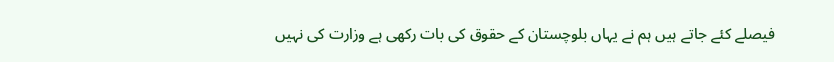فیصلے کئے جاتے ہیں ہم نے یہاں بلوچستان کے حقوق کی بات رکھی ہے وزارت کی نہیں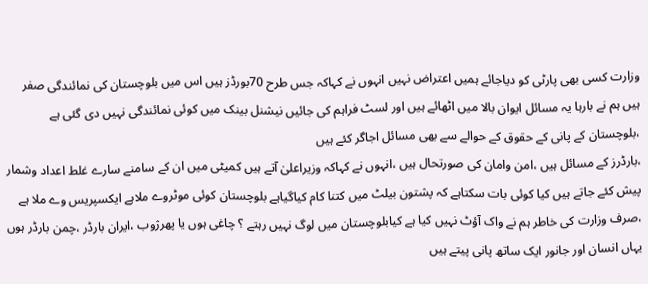وزارت کسی بھی پارٹی کو دیاجائے ہمیں اعتراض نہیں انہوں نے کہاکہ جس طرح 70بورڈز ہیں اس میں بلوچستان کی نمائندگی صفر ہیں ہم نے بارہا یہ مسائل ایوان بالا میں اٹھائے ہیں اور لسٹ فراہم کی جائیں نیشنل بینک میں کوئی نمائندگی نہیں دی گئی ہے ،بلوچستان کے پانی کے حقوق کے حوالے سے بھی مسائل اجاگر کئے ہیں
،بارڈرز کے مسائل ہیں ،امن وامان کی صورتحال ہیں ،انہوں نے کہاکہ وزیراعلیٰ آتے ہیں کمیٹی میں ان کے سامنے سارے غلط اعداد وشمار پیش کئے جاتے ہیں کیا کوئی بات سکتاہے کہ پشتون بیلٹ میں کتنا کام کیاگیاہے بلوچستان کوئی موٹروے ملاہے ایکسپریس وے ملا ہے ،صرف وزارت کی خاطر ہم نے واک آؤٹ نہیں کیا ہے کیابلوچستان میں لوگ نہیں رہتے ؟ چاغی ہوں یا پھرژوب ،ایران بارڈر ،چمن بارڈر ہوں یہاں انسان اور جانور ایک ساتھ پانی پیتے ہیں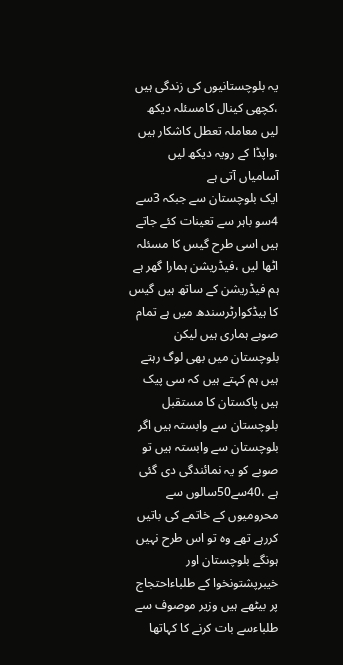یہ بلوچستانیوں کی زندگی ہیں ،کچھی کینال کامسئلہ دیکھ لیں معاملہ تعطل کاشکار ہیں ،واپڈا کے رویہ دیکھ لیں آسامیاں آتی ہے
ایک بلوچستان سے جبکہ 3سے 4سو باہر سے تعینات کئے جاتے ہیں اسی طرح گیس کا مسئلہ اٹھا لیں ،فیڈریشن ہمارا گھر ہے ہم فیڈریشن کے ساتھ ہیں گیس کا ہیڈکوارٹرسندھ میں ہے تمام صوبے ہماری ہیں لیکن بلوچستان میں بھی لوگ رہتے ہیں ہم کہتے ہیں کہ سی پیک ہیں پاکستان کا مستقبل بلوچستان سے وابستہ ہیں اگر بلوچستان سے وابستہ ہیں تو صوبے کو یہ نمائندگی دی گئی ہے ،40سے50سالوں سے محرومیوں کے خاتمے کی باتیں کررہے تھے وہ تو اس طرح نہیں ہونگے بلوچستان اور خیبرپشتونخوا کے طلباءاحتجاج پر بیٹھے ہیں وزیر موصوف سے طلباءسے بات کرنے کا کہاتھا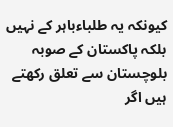کیونکہ یہ طلباءباہر کے نہیں بلکہ پاکستان کے صوبہ بلوچستان سے تعلق رکھتے ہیں اگر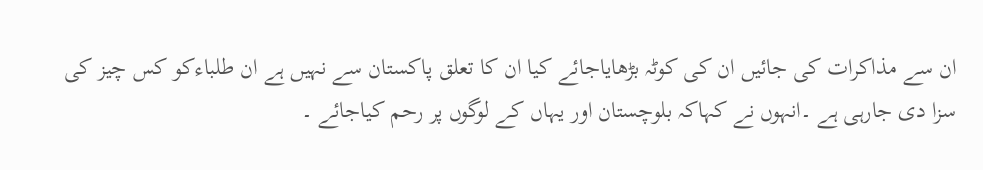ان سے مذاکرات کی جائیں ان کی کوٹہ بڑھایاجائے کیا ان کا تعلق پاکستان سے نہیں ہے ان طلباءکو کس چیز کی سزا دی جارہی ہے ۔انہوں نے کہاکہ بلوچستان اور یہاں کے لوگوں پر رحم کیاجائے ۔